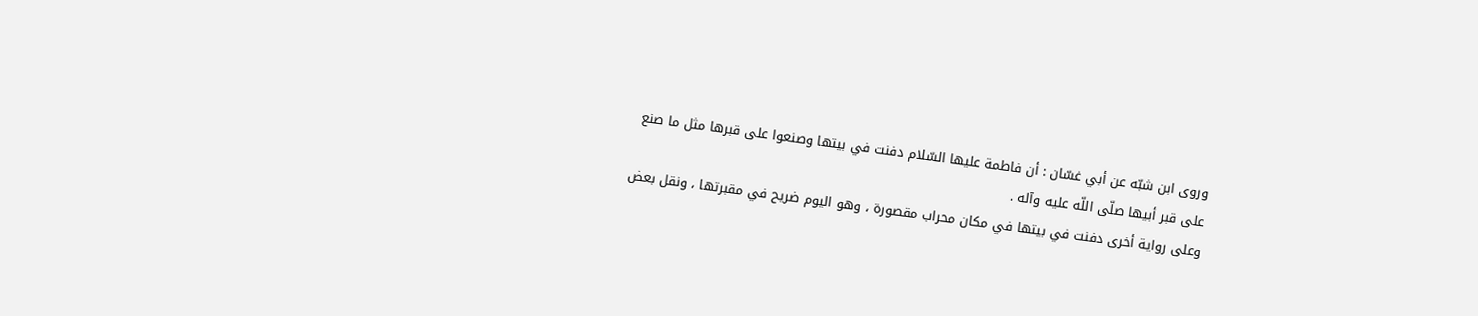وروى ابن شبّه عن أبي غسّان : أن فاطمة عليها السّلام دفنت في بيتها وصنعوا على قبرها مثل ما صنع على قبر أبيها صلّى اللّه عليه وآله .
وعلى رواية أخرى دفنت في بيتها في مكان محراب مقصورة ، وهو اليوم ضريح في مقبرتها ، ونقل بعض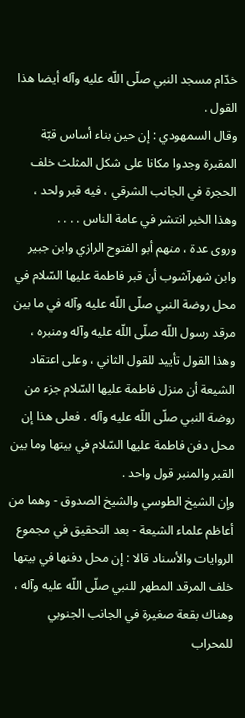خدّام مسجد النبي صلّى اللّه عليه وآله أيضا هذا القول .
وقال السمهودي : إن حين بناء أساس قبّة المقبرة وجدوا مكانا على شكل المثلث خلف الحجرة في الجانب الشرقي ، فيه قبر ولحد ، وهذا الخبر انتشر في عامة الناس . . . .
وروى عدة ، منهم أبو الفتوح الرازي وابن جبير وابن شهرآشوب أن قبر فاطمة عليها السّلام في محل روضة النبي صلّى اللّه عليه وآله في ما بين مرقد رسول اللّه صلّى اللّه عليه وآله ومنبره ، وهذا القول تأييد للقول الثاني ، وعلى اعتقاد الشيعة أن منزل فاطمة عليها السّلام جزء من روضة النبي صلّى اللّه عليه وآله . فعلى هذا إن محل دفن فاطمة عليها السّلام في بيتها وما بين القبر والمنبر قول واحد .
وإن الشيخ الطوسي والشيخ الصدوق - وهما من أعاظم علماء الشيعة - بعد التحقيق في مجموع الروايات والأسناد قالا : إن محل دفنها في بيتها خلف المرقد المطهر للنبي صلّى اللّه عليه وآله ، وهناك بقعة صغيرة في الجانب الجنوبي للمحراب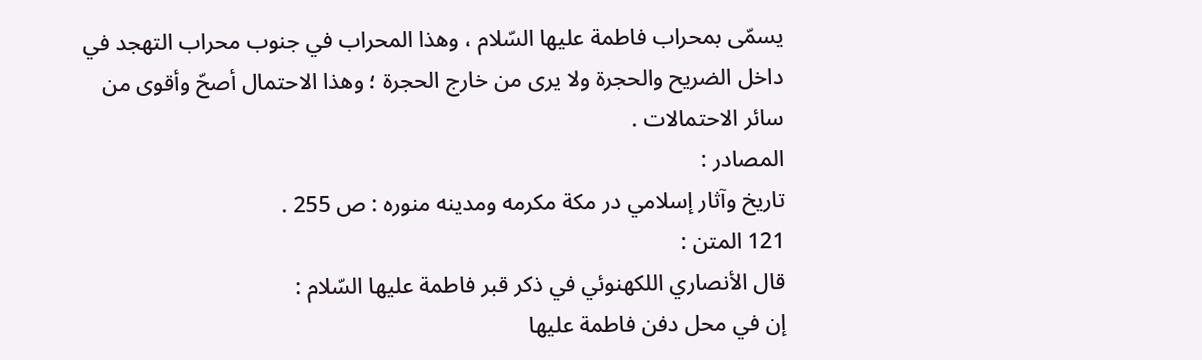يسمّى بمحراب فاطمة عليها السّلام ، وهذا المحراب في جنوب محراب التهجد في داخل الضريح والحجرة ولا يرى من خارج الحجرة ؛ وهذا الاحتمال أصحّ وأقوى من سائر الاحتمالات .
المصادر :
تاريخ وآثار إسلامي در مكة مكرمه ومدينه منوره : ص 255 .
121 المتن :
قال الأنصاري اللكهنوئي في ذكر قبر فاطمة عليها السّلام :
إن في محل دفن فاطمة عليها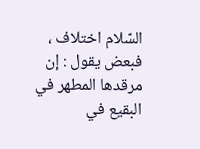السّلام اختلاف ، فبعض يقول : إن مرقدها المطهر في البقيع في